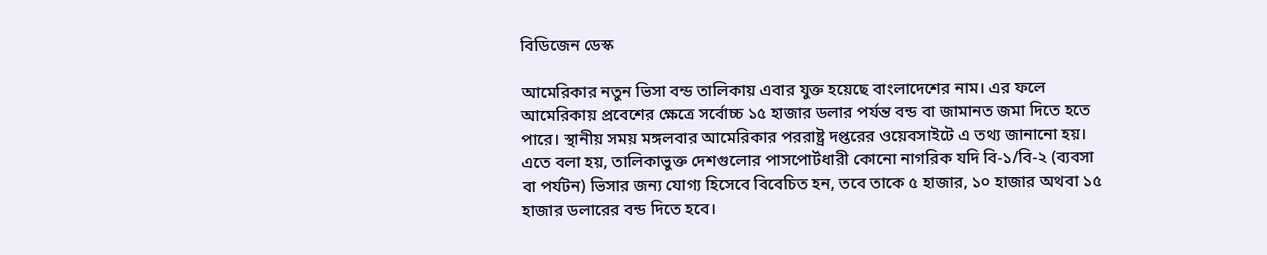বিডিজেন ডেস্ক

আমেরিকার নতুন ভিসা বন্ড তালিকায় এবার যুক্ত হয়েছে বাংলাদেশের নাম। এর ফলে আমেরিকায় প্রবেশের ক্ষেত্রে সর্বোচ্চ ১৫ হাজার ডলার পর্যন্ত বন্ড বা জামানত জমা দিতে হতে পারে। স্থানীয় সময় মঙ্গলবার আমেরিকার পররাষ্ট্র দপ্তরের ওয়েবসাইটে এ তথ্য জানানো হয়।
এতে বলা হয়, তালিকাভুক্ত দেশগুলোর পাসপোর্টধারী কোনো নাগরিক যদি বি-১/বি-২ (ব্যবসা বা পর্যটন) ভিসার জন্য যোগ্য হিসেবে বিবেচিত হন, তবে তাকে ৫ হাজার, ১০ হাজার অথবা ১৫ হাজার ডলারের বন্ড দিতে হবে।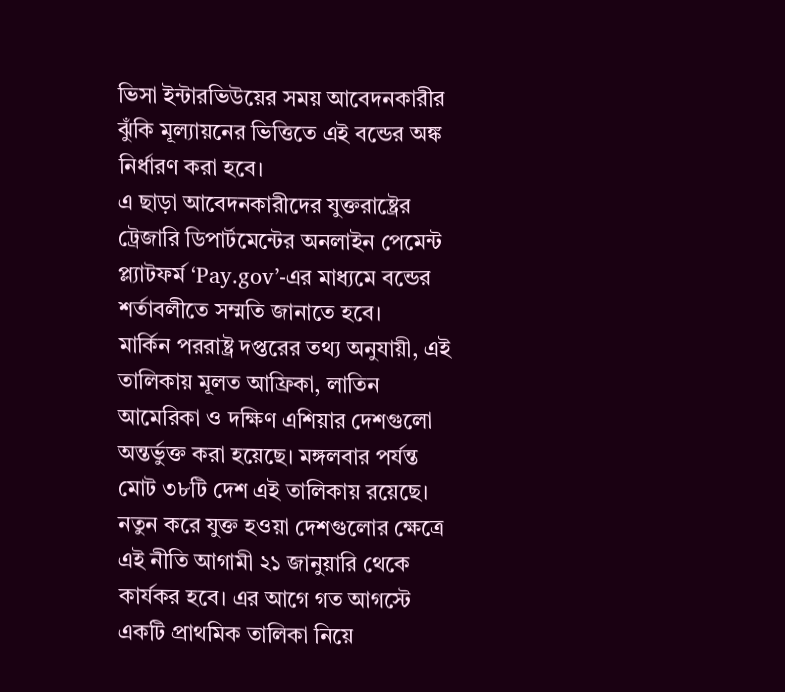ভিসা ইন্টারভিউয়ের সময় আবেদনকারীর ঝুঁকি মূল্যায়নের ভিত্তিতে এই বন্ডের অঙ্ক নির্ধারণ করা হবে।
এ ছাড়া আবেদনকারীদের যুক্তরাষ্ট্রের ট্রেজারি ডিপার্টমেন্টের অনলাইন পেমেন্ট প্ল্যাটফর্ম ‘Pay.gov’-এর মাধ্যমে বন্ডের শর্তাবলীতে সম্মতি জানাতে হবে।
মার্কিন পররাষ্ট্র দপ্তরের তথ্য অনুযায়ী, এই তালিকায় মূলত আফ্রিকা, লাতিন আমেরিকা ও দক্ষিণ এশিয়ার দেশগুলো অন্তর্ভুক্ত করা হয়েছে। মঙ্গলবার পর্যন্ত মোট ৩৮টি দেশ এই তালিকায় রয়েছে। নতুন করে যুক্ত হওয়া দেশগুলোর ক্ষেত্রে এই নীতি আগামী ২১ জানুয়ারি থেকে কার্যকর হবে। এর আগে গত আগস্টে একটি প্রাথমিক তালিকা নিয়ে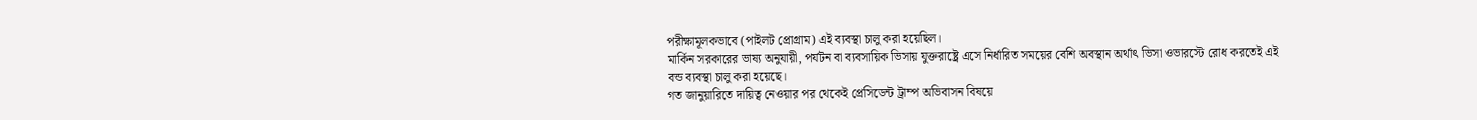পরীক্ষামূলকভাবে (পাইলট প্রোগ্রাম) এই ব্যবস্থা চালু করা হয়েছিল।
মার্কিন সরকারের ভাষ্য অনুযায়ী, পর্যটন বা ব্যবসায়িক ভিসায় যুক্তরাষ্ট্রে এসে নির্ধারিত সময়ের বেশি অবস্থান অর্থাৎ ভিসা ওভারস্টে রোধ করতেই এই বন্ড ব্যবস্থা চালু করা হয়েছে।
গত জানুয়ারিতে দায়িত্ব নেওয়ার পর থেকেই প্রেসিডেন্ট ট্রাম্প অভিবাসন বিষয়ে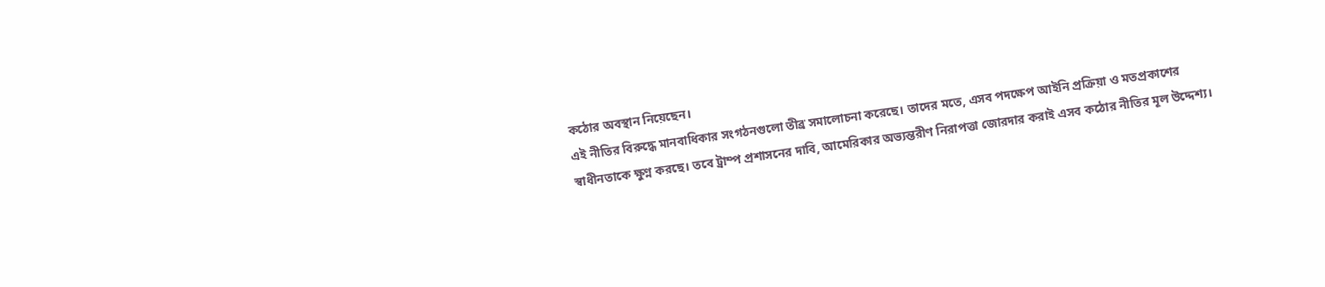কঠোর অবস্থান নিয়েছেন।
এই নীতির বিরুদ্ধে মানবাধিকার সংগঠনগুলো তীব্র সমালোচনা করেছে। তাদের মতে, এসব পদক্ষেপ আইনি প্রক্রিয়া ও মতপ্রকাশের স্বাধীনতাকে ক্ষুণ্ন করছে। তবে ট্রাম্প প্রশাসনের দাবি, আমেরিকার অভ্যন্তরীণ নিরাপত্তা জোরদার করাই এসব কঠোর নীতির মূল উদ্দেশ্য।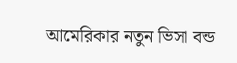আমেরিকার নতুন ভিসা বন্ড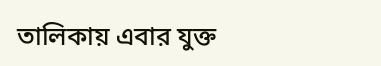তালিকায় এবার যুক্ত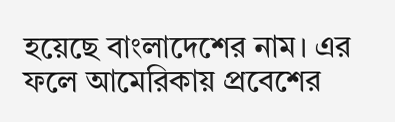হয়েছে বাংলাদেশের নাম। এর ফলে আমেরিকায় প্রবেশের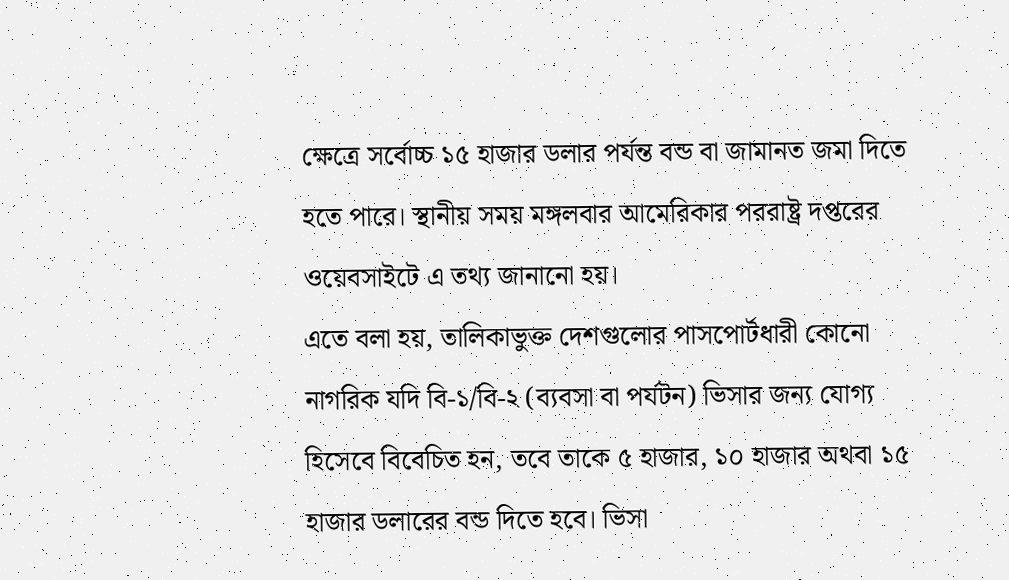ক্ষেত্রে সর্বোচ্চ ১৫ হাজার ডলার পর্যন্ত বন্ড বা জামানত জমা দিতে হতে পারে। স্থানীয় সময় মঙ্গলবার আমেরিকার পররাষ্ট্র দপ্তরের ওয়েবসাইটে এ তথ্য জানানো হয়।
এতে বলা হয়, তালিকাভুক্ত দেশগুলোর পাসপোর্টধারী কোনো নাগরিক যদি বি-১/বি-২ (ব্যবসা বা পর্যটন) ভিসার জন্য যোগ্য হিসেবে বিবেচিত হন, তবে তাকে ৫ হাজার, ১০ হাজার অথবা ১৫ হাজার ডলারের বন্ড দিতে হবে। ভিসা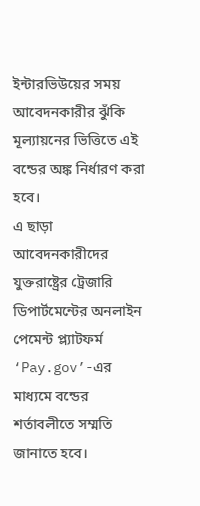ইন্টারভিউয়ের সময় আবেদনকারীর ঝুঁকি মূল্যায়নের ভিত্তিতে এই বন্ডের অঙ্ক নির্ধারণ করা হবে।
এ ছাড়া আবেদনকারীদের যুক্তরাষ্ট্রের ট্রেজারি ডিপার্টমেন্টের অনলাইন পেমেন্ট প্ল্যাটফর্ম ‘Pay.gov’-এর মাধ্যমে বন্ডের শর্তাবলীতে সম্মতি জানাতে হবে।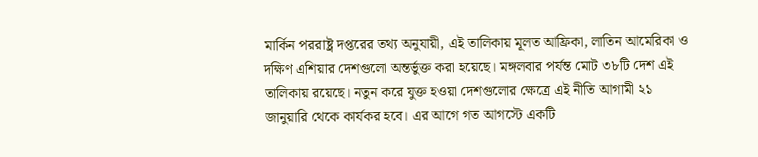মার্কিন পররাষ্ট্র দপ্তরের তথ্য অনুযায়ী, এই তালিকায় মূলত আফ্রিকা, লাতিন আমেরিকা ও দক্ষিণ এশিয়ার দেশগুলো অন্তর্ভুক্ত করা হয়েছে। মঙ্গলবার পর্যন্ত মোট ৩৮টি দেশ এই তালিকায় রয়েছে। নতুন করে যুক্ত হওয়া দেশগুলোর ক্ষেত্রে এই নীতি আগামী ২১ জানুয়ারি থেকে কার্যকর হবে। এর আগে গত আগস্টে একটি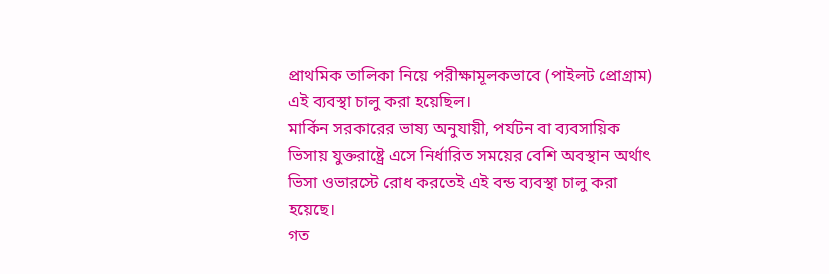প্রাথমিক তালিকা নিয়ে পরীক্ষামূলকভাবে (পাইলট প্রোগ্রাম) এই ব্যবস্থা চালু করা হয়েছিল।
মার্কিন সরকারের ভাষ্য অনুযায়ী, পর্যটন বা ব্যবসায়িক ভিসায় যুক্তরাষ্ট্রে এসে নির্ধারিত সময়ের বেশি অবস্থান অর্থাৎ ভিসা ওভারস্টে রোধ করতেই এই বন্ড ব্যবস্থা চালু করা হয়েছে।
গত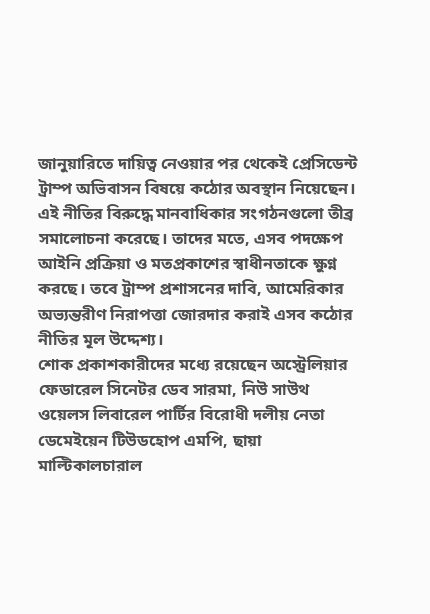জানুয়ারিতে দায়িত্ব নেওয়ার পর থেকেই প্রেসিডেন্ট ট্রাম্প অভিবাসন বিষয়ে কঠোর অবস্থান নিয়েছেন।
এই নীতির বিরুদ্ধে মানবাধিকার সংগঠনগুলো তীব্র সমালোচনা করেছে। তাদের মতে, এসব পদক্ষেপ আইনি প্রক্রিয়া ও মতপ্রকাশের স্বাধীনতাকে ক্ষুণ্ন করছে। তবে ট্রাম্প প্রশাসনের দাবি, আমেরিকার অভ্যন্তরীণ নিরাপত্তা জোরদার করাই এসব কঠোর নীতির মূল উদ্দেশ্য।
শোক প্রকাশকারীদের মধ্যে রয়েছেন অস্ট্রেলিয়ার ফেডারেল সিনেটর ডেব সারমা, নিউ সাউথ ওয়েলস লিবারেল পার্টির বিরোধী দলীয় নেতা ডেমেইয়েন টিউডহোপ এমপি, ছায়া মাল্টিকালচারাল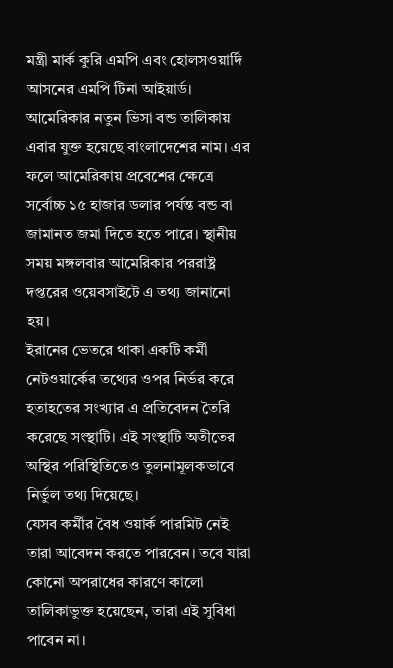মন্ত্রী মার্ক কুরি এমপি এবং হোলসওয়ার্দি আসনের এমপি টিনা আইয়ার্ড।
আমেরিকার নতুন ভিসা বন্ড তালিকায় এবার যুক্ত হয়েছে বাংলাদেশের নাম। এর ফলে আমেরিকায় প্রবেশের ক্ষেত্রে সর্বোচ্চ ১৫ হাজার ডলার পর্যন্ত বন্ড বা জামানত জমা দিতে হতে পারে। স্থানীয় সময় মঙ্গলবার আমেরিকার পররাষ্ট্র দপ্তরের ওয়েবসাইটে এ তথ্য জানানো হয়।
ইরানের ভেতরে থাকা একটি কর্মী নেটওয়ার্কের তথ্যের ওপর নির্ভর করে হতাহতের সংখ্যার এ প্রতিবেদন তৈরি করেছে সংস্থাটি। এই সংস্থাটি অতীতের অস্থির পরিস্থিতিতেও তুলনামূলকভাবে নির্ভুল তথ্য দিয়েছে।
যেসব কর্মীর বৈধ ওয়ার্ক পারমিট নেই তারা আবেদন করতে পারবেন। তবে যারা কোনো অপরাধের কারণে কালো তালিকাভুক্ত হয়েছেন, তারা এই সুবিধা পাবেন না।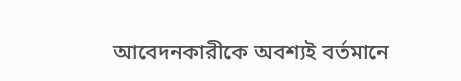আবেদনকারীকে অবশ্যই বর্তমানে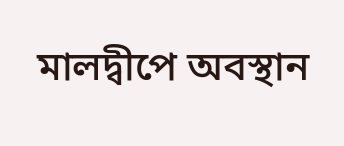মালদ্বীপে অবস্থান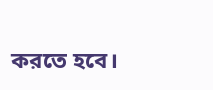করতে হবে।